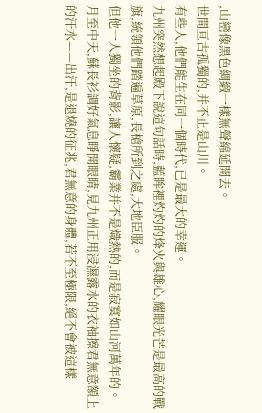,山巒像黑色綢緞一樣無聲綿延開去。
世間亘古孤獨的,并不止是山川。
有些人,他們能生在同一個時代,已是最大的幸運。
九州突然想起殿下說這句話時,藍眸裡灼灼的烽火與雄心,耀眼光芒是最高的戰旗,統領他們踏遍草原,長槍所到之處,大地臣服。
但他一人獨坐的背影,讓人懷疑,霸業并不是熾熱的,而是寂寞如山河萬年的。
月至中天,蘇長衫調好氣息睜開眼睛,見九州正用浸濕露水的衣袖擦君無意額上的汗水——出汗,是退燒的征兆,君無意的身體,若不至極限,絕不會被這樣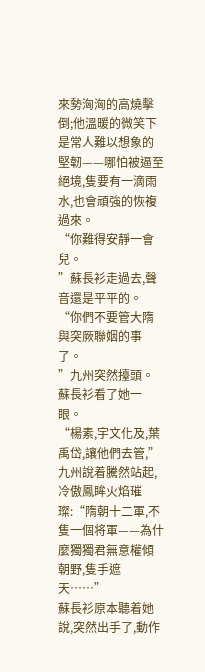來勢洶洶的高燒擊倒;他溫暖的微笑下是常人難以想象的堅韌——哪怕被逼至絕境,隻要有一滴雨水,也會頑強的恢複過來。
“你難得安靜一會兒。
”蘇長衫走過去,聲音還是平平的。
“你們不要管大隋與突厥聯姻的事了。
”九州突然擡頭。
蘇長衫看了她一眼。
“楊素,宇文化及,葉禹岱,讓他們去管,”九州說着騰然站起,冷傲鳳眸火焰璀璨:“隋朝十二軍,不隻一個将軍——為什麼獨獨君無意權傾朝野,隻手遮天……”
蘇長衫原本聽着她說,突然出手了,動作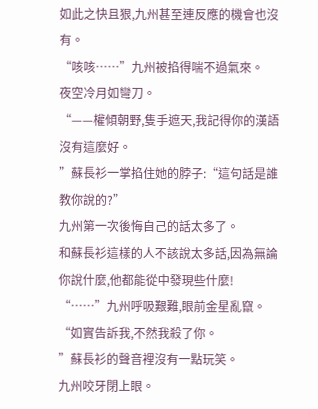如此之快且狠,九州甚至連反應的機會也沒有。
“咳咳……”九州被掐得喘不過氣來。
夜空冷月如彎刀。
“——權傾朝野,隻手遮天,我記得你的漢語沒有這麼好。
”蘇長衫一掌掐住她的脖子:“這句話是誰教你說的?”
九州第一次後悔自己的話太多了。
和蘇長衫這樣的人不該說太多話,因為無論你說什麼,他都能從中發現些什麼!
“……”九州呼吸艱難,眼前金星亂竄。
“如實告訴我,不然我殺了你。
”蘇長衫的聲音裡沒有一點玩笑。
九州咬牙閉上眼。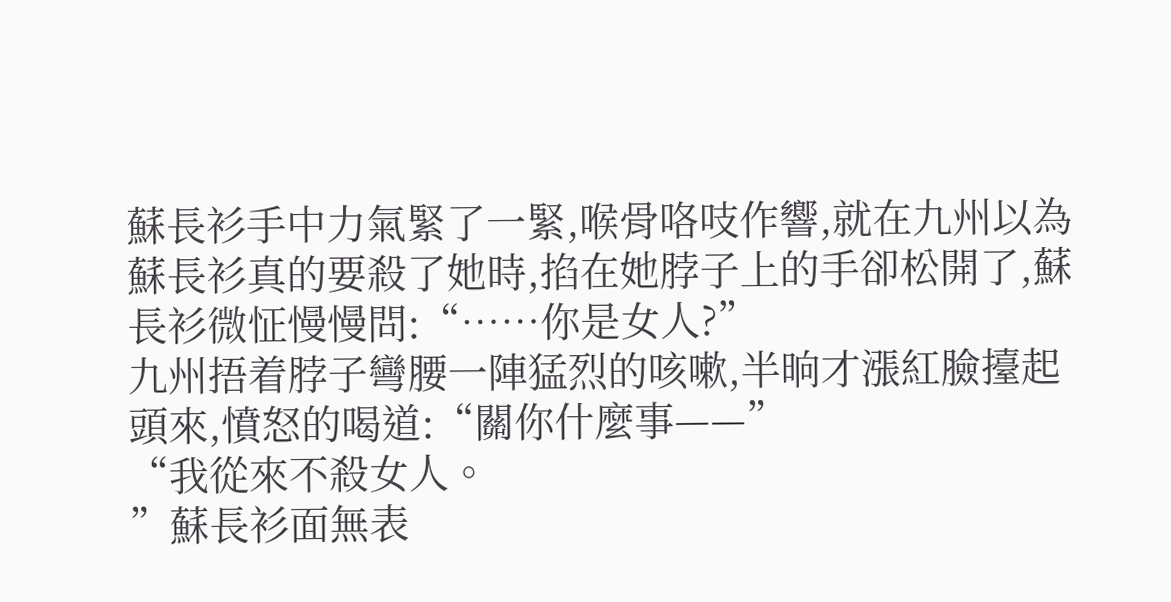蘇長衫手中力氣緊了一緊,喉骨咯吱作響,就在九州以為蘇長衫真的要殺了她時,掐在她脖子上的手卻松開了,蘇長衫微怔慢慢問:“……你是女人?”
九州捂着脖子彎腰一陣猛烈的咳嗽,半晌才漲紅臉擡起頭來,憤怒的喝道:“關你什麼事——”
“我從來不殺女人。
”蘇長衫面無表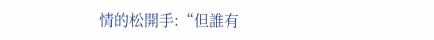情的松開手:“但誰有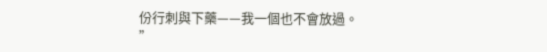份行刺與下藥——我一個也不會放過。
”